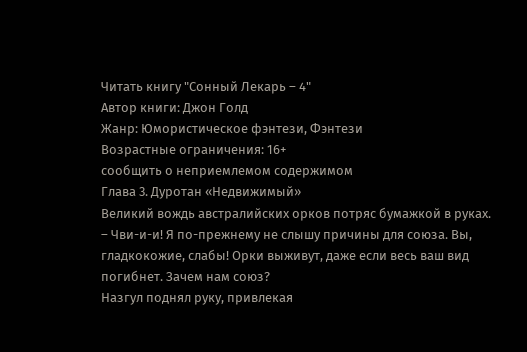Читать книгу "Сонный Лекарь – 4"
Автор книги: Джон Голд
Жанр: Юмористическое фэнтези, Фэнтези
Возрастные ограничения: 16+
сообщить о неприемлемом содержимом
Глава 3. Дуротан «Недвижимый»
Великий вождь австралийских орков потряс бумажкой в руках.
– Чви-и-и! Я по-прежнему не слышу причины для союза. Вы, гладкокожие, слабы! Орки выживут, даже если весь ваш вид погибнет. Зачем нам союз?
Назгул поднял руку, привлекая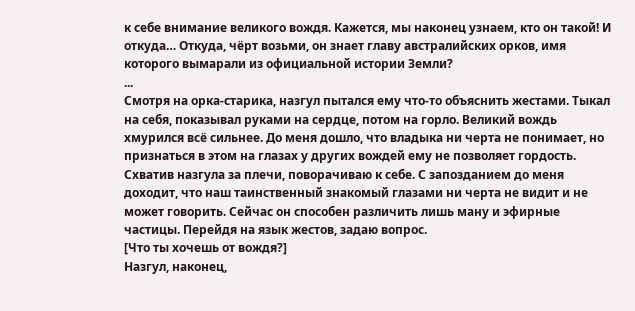к себе внимание великого вождя. Кажется, мы наконец узнаем, кто он такой! И откуда… Откуда, чёрт возьми, он знает главу австралийских орков, имя которого вымарали из официальной истории Земли?
...
Смотря на орка-старика, назгул пытался ему что-то объяснить жестами. Тыкал на себя, показывал руками на сердце, потом на горло. Великий вождь хмурился всё сильнее. До меня дошло, что владыка ни черта не понимает, но признаться в этом на глазах у других вождей ему не позволяет гордость.
Схватив назгула за плечи, поворачиваю к себе. С запозданием до меня доходит, что наш таинственный знакомый глазами ни черта не видит и не может говорить. Сейчас он способен различить лишь ману и эфирные частицы. Перейдя на язык жестов, задаю вопрос.
[Что ты хочешь от вождя?]
Назгул, наконец,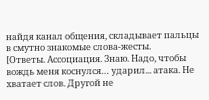найдя канал общения, складывает пальцы в смутно знакомые слова-жесты.
[Ответы. Ассоциация. Знаю. Надо, чтобы вождь меня коснулся… ударил... атака. Не хватает слов. Другой не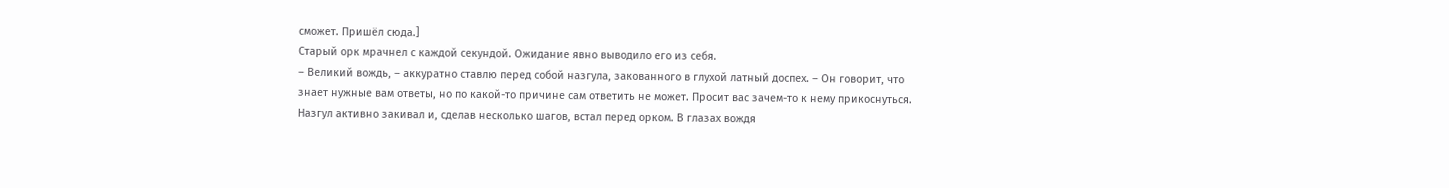сможет. Пришёл сюда.]
Старый орк мрачнел с каждой секундой. Ожидание явно выводило его из себя.
– Великий вождь, – аккуратно ставлю перед собой назгула, закованного в глухой латный доспех. – Он говорит, что знает нужные вам ответы, но по какой-то причине сам ответить не может. Просит вас зачем-то к нему прикоснуться.
Назгул активно закивал и, сделав несколько шагов, встал перед орком. В глазах вождя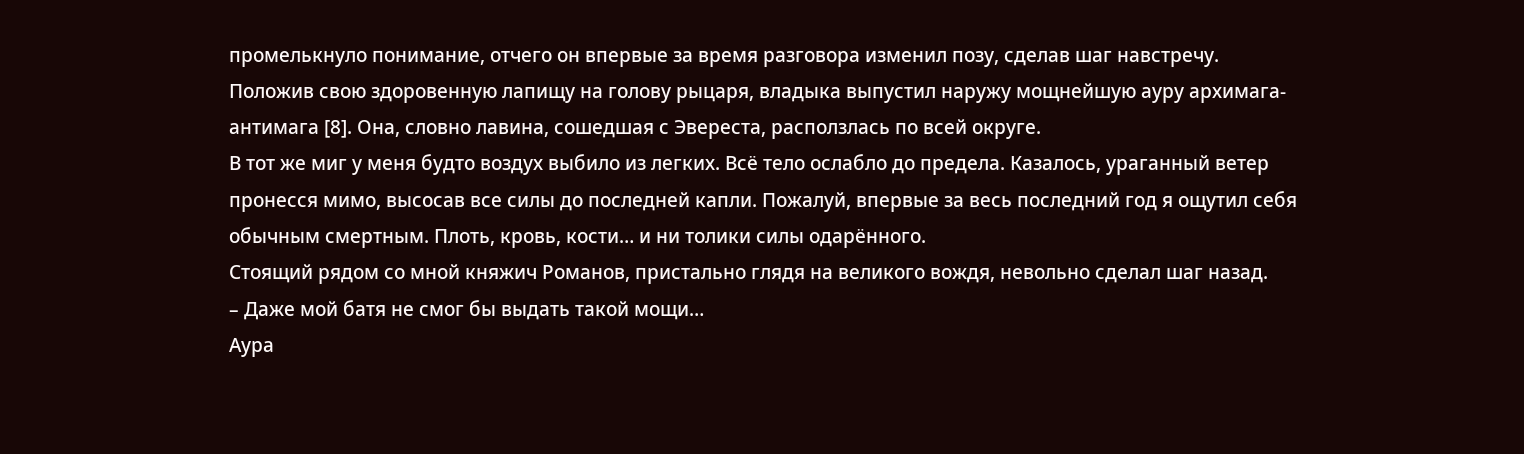промелькнуло понимание, отчего он впервые за время разговора изменил позу, сделав шаг навстречу.
Положив свою здоровенную лапищу на голову рыцаря, владыка выпустил наружу мощнейшую ауру архимага-антимага [8]. Она, словно лавина, сошедшая с Эвереста, расползлась по всей округе.
В тот же миг у меня будто воздух выбило из легких. Всё тело ослабло до предела. Казалось, ураганный ветер пронесся мимо, высосав все силы до последней капли. Пожалуй, впервые за весь последний год я ощутил себя обычным смертным. Плоть, кровь, кости… и ни толики силы одарённого.
Стоящий рядом со мной княжич Романов, пристально глядя на великого вождя, невольно сделал шаг назад.
– Даже мой батя не смог бы выдать такой мощи…
Аура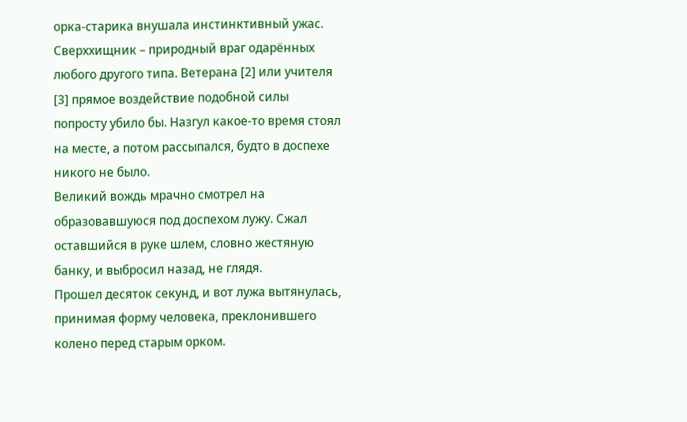орка-старика внушала инстинктивный ужас. Сверххищник – природный враг одарённых любого другого типа. Ветерана [2] или учителя [3] прямое воздействие подобной силы попросту убило бы. Назгул какое-то время стоял на месте, а потом рассыпался, будто в доспехе никого не было.
Великий вождь мрачно смотрел на образовавшуюся под доспехом лужу. Сжал оставшийся в руке шлем, словно жестяную банку, и выбросил назад, не глядя.
Прошел десяток секунд, и вот лужа вытянулась, принимая форму человека, преклонившего колено перед старым орком.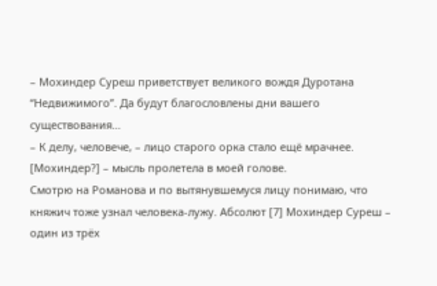– Мохиндер Суреш приветствует великого вождя Дуротана “Недвижимого”. Да будут благословлены дни вашего существования…
– К делу, человече, – лицо старого орка стало ещё мрачнее.
[Мохиндер?] – мысль пролетела в моей голове.
Смотрю на Романова и по вытянувшемуся лицу понимаю, что княжич тоже узнал человека-лужу. Абсолют [7] Мохиндер Суреш – один из трёх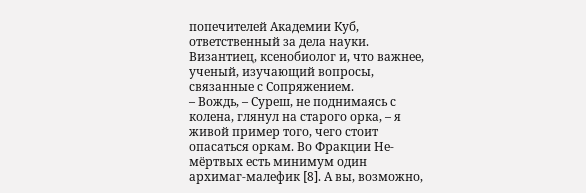попечителей Академии Куб, ответственный за дела науки. Византиец, ксенобиолог и, что важнее, ученый, изучающий вопросы, связанные с Сопряжением.
– Вождь, – Суреш, не поднимаясь с колена, глянул на старого орка, – я живой пример того, чего стоит опасаться оркам. Во Фракции Не-мёртвых есть минимум один архимаг-малефик [8]. А вы, возможно,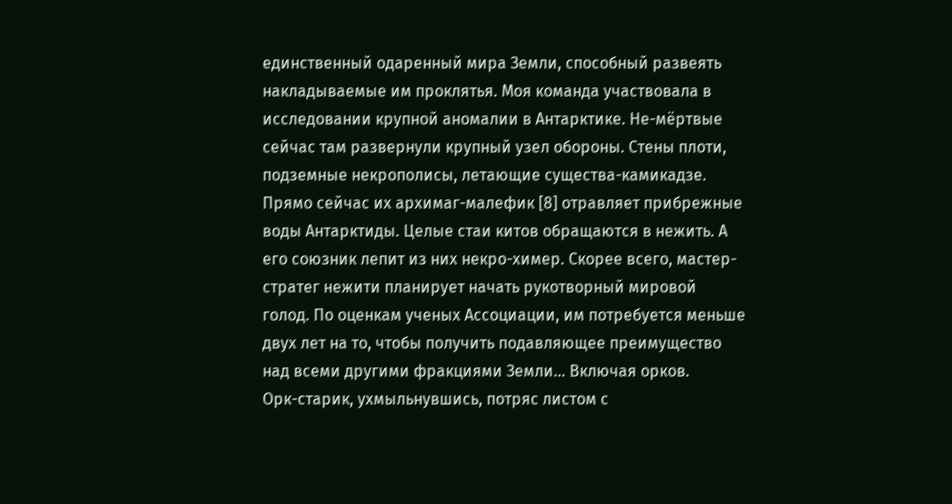единственный одаренный мира Земли, способный развеять накладываемые им проклятья. Моя команда участвовала в исследовании крупной аномалии в Антарктике. Не-мёртвые сейчас там развернули крупный узел обороны. Стены плоти, подземные некрополисы, летающие существа-камикадзе. Прямо сейчас их архимаг-малефик [8] отравляет прибрежные воды Антарктиды. Целые стаи китов обращаются в нежить. А его союзник лепит из них некро-химер. Скорее всего, мастер-стратег нежити планирует начать рукотворный мировой голод. По оценкам ученых Ассоциации, им потребуется меньше двух лет на то, чтобы получить подавляющее преимущество над всеми другими фракциями Земли… Включая орков.
Орк-старик, ухмыльнувшись, потряс листом с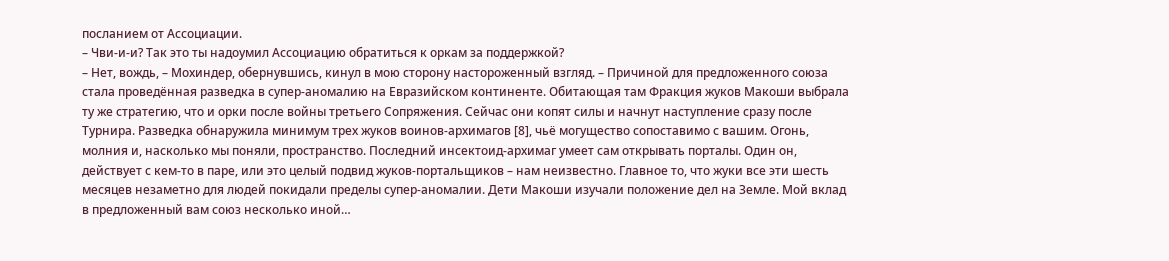посланием от Ассоциации.
– Чви-и-и? Так это ты надоумил Ассоциацию обратиться к оркам за поддержкой?
– Нет, вождь, – Мохиндер, обернувшись, кинул в мою сторону настороженный взгляд. – Причиной для предложенного союза стала проведённая разведка в супер-аномалию на Евразийском континенте. Обитающая там Фракция жуков Макоши выбрала ту же стратегию, что и орки после войны третьего Сопряжения. Сейчас они копят силы и начнут наступление сразу после Турнира. Разведка обнаружила минимум трех жуков воинов-архимагов [8], чьё могущество сопоставимо с вашим. Огонь, молния и, насколько мы поняли, пространство. Последний инсектоид-архимаг умеет сам открывать порталы. Один он, действует с кем-то в паре, или это целый подвид жуков-портальщиков – нам неизвестно. Главное то, что жуки все эти шесть месяцев незаметно для людей покидали пределы супер-аномалии. Дети Макоши изучали положение дел на Земле. Мой вклад в предложенный вам союз несколько иной…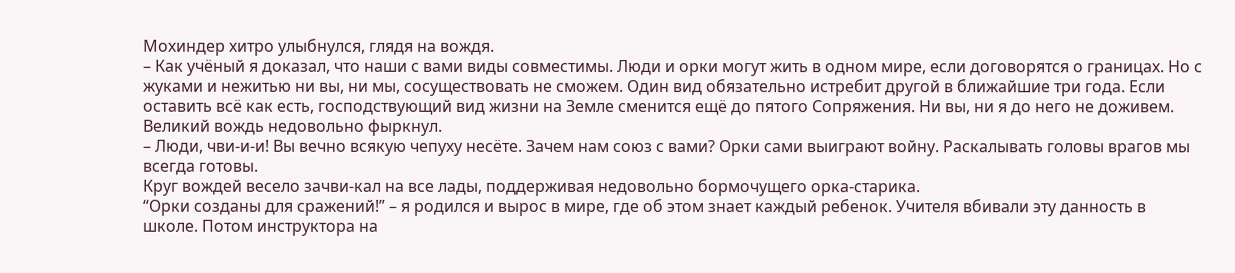Мохиндер хитро улыбнулся, глядя на вождя.
– Как учёный я доказал, что наши с вами виды совместимы. Люди и орки могут жить в одном мире, если договорятся о границах. Но с жуками и нежитью ни вы, ни мы, сосуществовать не сможем. Один вид обязательно истребит другой в ближайшие три года. Если оставить всё как есть, господствующий вид жизни на Земле сменится ещё до пятого Сопряжения. Ни вы, ни я до него не доживем.
Великий вождь недовольно фыркнул.
– Люди, чви-и-и! Вы вечно всякую чепуху несёте. Зачем нам союз с вами? Орки сами выиграют войну. Раскалывать головы врагов мы всегда готовы.
Круг вождей весело зачви-кал на все лады, поддерживая недовольно бормочущего орка-старика.
“Орки созданы для сражений!” – я родился и вырос в мире, где об этом знает каждый ребенок. Учителя вбивали эту данность в школе. Потом инструктора на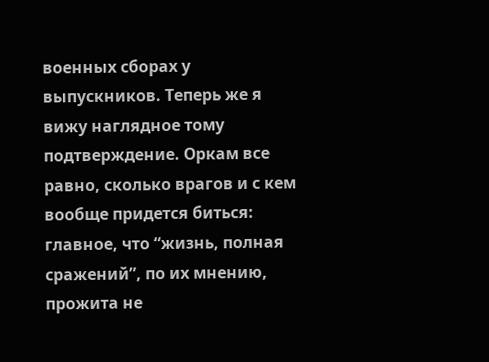военных сборах у выпускников. Теперь же я вижу наглядное тому подтверждение. Оркам все равно, сколько врагов и с кем вообще придется биться: главное, что “жизнь, полная сражений”, по их мнению, прожита не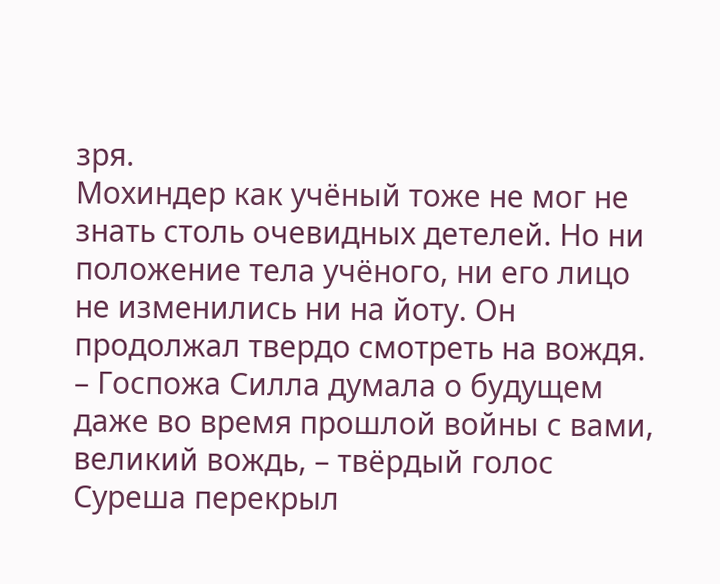зря.
Мохиндер как учёный тоже не мог не знать столь очевидных детелей. Но ни положение тела учёного, ни его лицо не изменились ни на йоту. Он продолжал твердо смотреть на вождя.
– Госпожа Силла думала о будущем даже во время прошлой войны с вами, великий вождь, – твёрдый голос Суреша перекрыл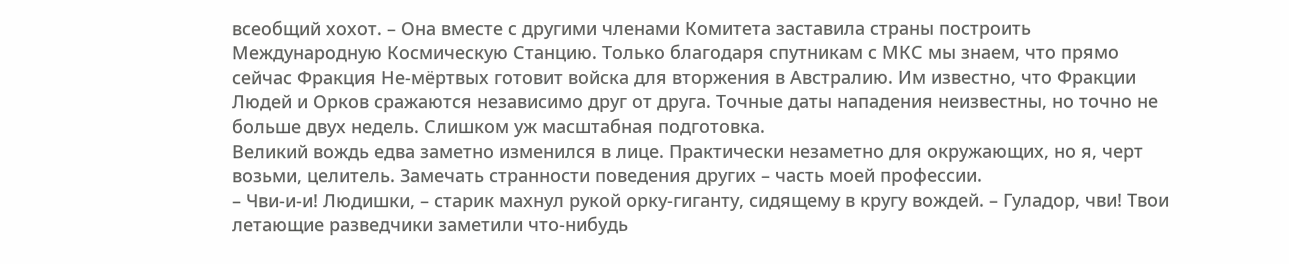всеобщий хохот. – Она вместе с другими членами Комитета заставила страны построить Международную Космическую Станцию. Только благодаря спутникам с МКС мы знаем, что прямо сейчас Фракция Не-мёртвых готовит войска для вторжения в Австралию. Им известно, что Фракции Людей и Орков сражаются независимо друг от друга. Точные даты нападения неизвестны, но точно не больше двух недель. Слишком уж масштабная подготовка.
Великий вождь едва заметно изменился в лице. Практически незаметно для окружающих, но я, черт возьми, целитель. Замечать странности поведения других – часть моей профессии.
– Чви-и-и! Людишки, – старик махнул рукой орку-гиганту, сидящему в кругу вождей. – Гуладор, чви! Твои летающие разведчики заметили что-нибудь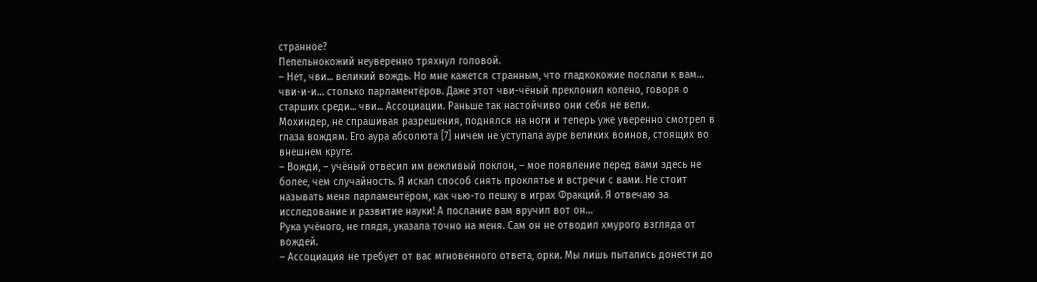странное?
Пепельнокожий неуверенно тряхнул головой.
– Нет, чви... великий вождь. Но мне кажется странным, что гладкокожие послали к вам… чви-и-и… столько парламентёров. Даже этот чви-чёный преклонил колено, говоря о старших среди... чви... Ассоциации. Раньше так настойчиво они себя не вели.
Мохиндер, не спрашивая разрешения, поднялся на ноги и теперь уже уверенно смотрел в глаза вождям. Его аура абсолюта [7] ничем не уступала ауре великих воинов, стоящих во внешнем круге.
– Вожди, – учёный отвесил им вежливый поклон, – мое появление перед вами здесь не более, чем случайность. Я искал способ снять проклятье и встречи с вами. Не стоит называть меня парламентёром, как чью-то пешку в играх Фракций. Я отвечаю за исследование и развитие науки! А послание вам вручил вот он…
Рука учёного, не глядя, указала точно на меня. Сам он не отводил хмурого взгляда от вождей.
– Ассоциация не требует от вас мгновенного ответа, орки. Мы лишь пытались донести до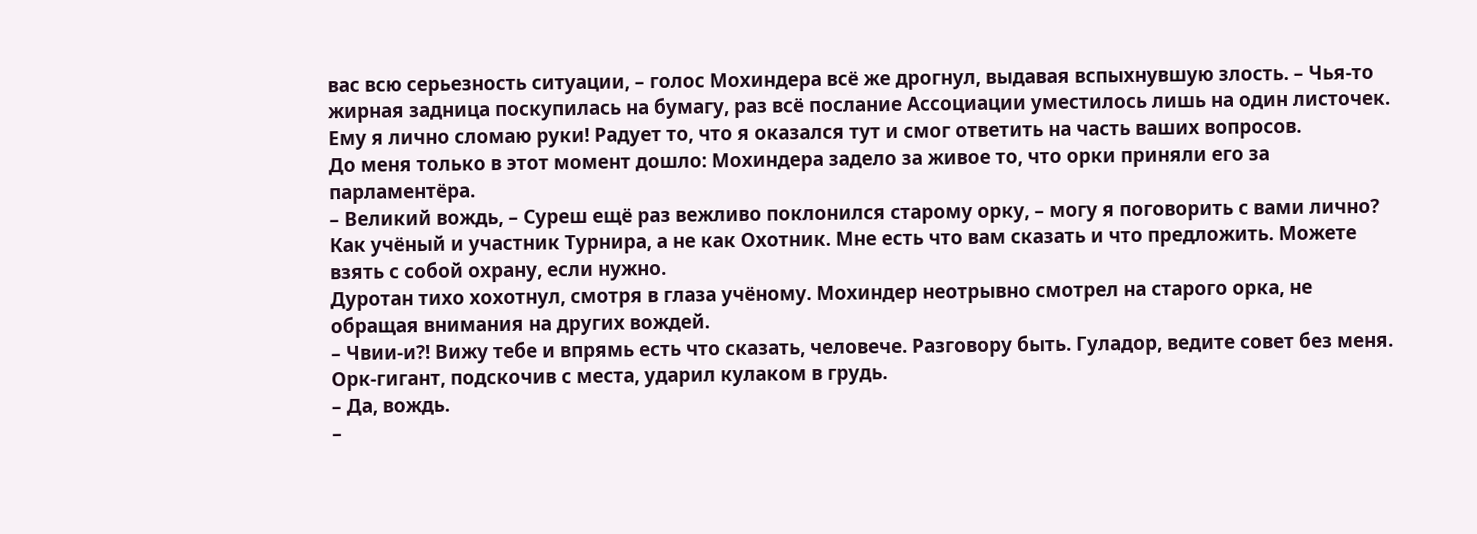вас всю серьезность ситуации, – голос Мохиндера всё же дрогнул, выдавая вспыхнувшую злость. – Чья-то жирная задница поскупилась на бумагу, раз всё послание Ассоциации уместилось лишь на один листочек. Ему я лично сломаю руки! Радует то, что я оказался тут и смог ответить на часть ваших вопросов.
До меня только в этот момент дошло: Мохиндера задело за живое то, что орки приняли его за парламентёра.
– Великий вождь, – Суреш ещё раз вежливо поклонился старому орку, – могу я поговорить с вами лично? Как учёный и участник Турнира, а не как Охотник. Мне есть что вам сказать и что предложить. Можете взять с собой охрану, если нужно.
Дуротан тихо хохотнул, смотря в глаза учёному. Мохиндер неотрывно смотрел на старого орка, не обращая внимания на других вождей.
– Чвии-и?! Вижу тебе и впрямь есть что сказать, человече. Разговору быть. Гуладор, ведите совет без меня.
Орк-гигант, подскочив с места, ударил кулаком в грудь.
– Да, вождь.
–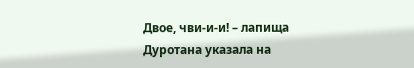Двое, чви-и-и! – лапища Дуротана указала на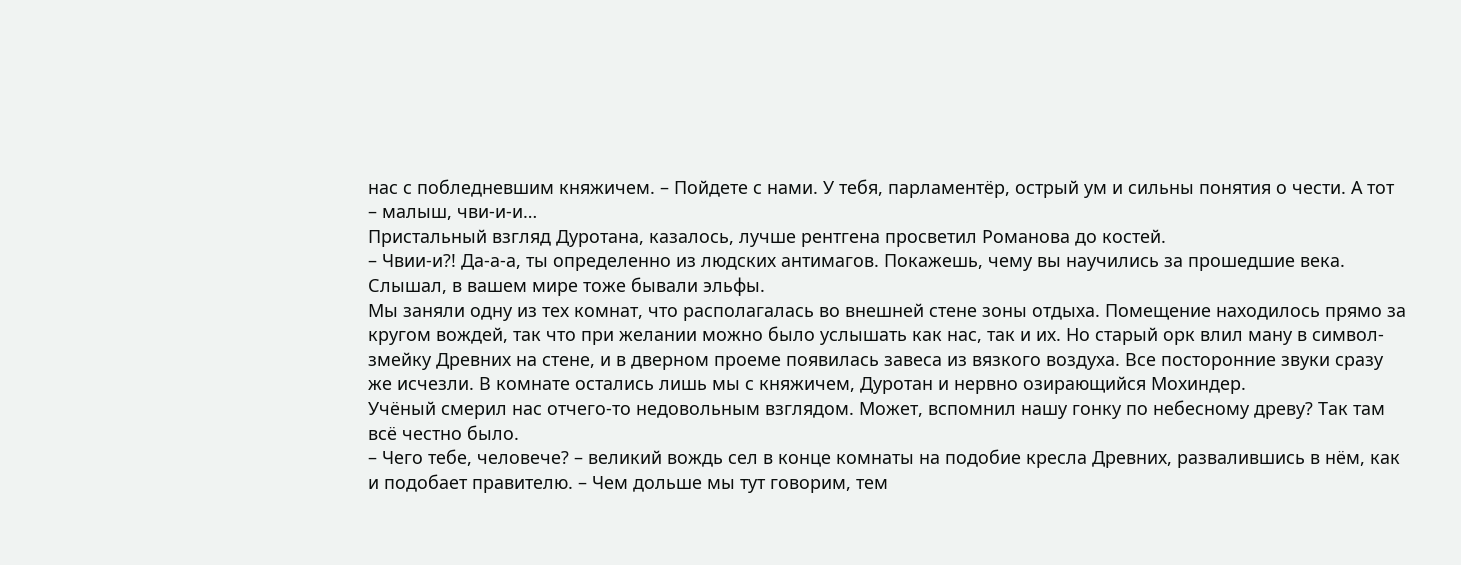нас с побледневшим княжичем. – Пойдете с нами. У тебя, парламентёр, острый ум и сильны понятия о чести. А тот – малыш, чви-и-и…
Пристальный взгляд Дуротана, казалось, лучше рентгена просветил Романова до костей.
– Чвии-и?! Да-а-а, ты определенно из людских антимагов. Покажешь, чему вы научились за прошедшие века. Слышал, в вашем мире тоже бывали эльфы.
Мы заняли одну из тех комнат, что располагалась во внешней стене зоны отдыха. Помещение находилось прямо за кругом вождей, так что при желании можно было услышать как нас, так и их. Но старый орк влил ману в символ-змейку Древних на стене, и в дверном проеме появилась завеса из вязкого воздуха. Все посторонние звуки сразу же исчезли. В комнате остались лишь мы с княжичем, Дуротан и нервно озирающийся Мохиндер.
Учёный смерил нас отчего-то недовольным взглядом. Может, вспомнил нашу гонку по небесному древу? Так там всё честно было.
– Чего тебе, человече? – великий вождь сел в конце комнаты на подобие кресла Древних, развалившись в нём, как и подобает правителю. – Чем дольше мы тут говорим, тем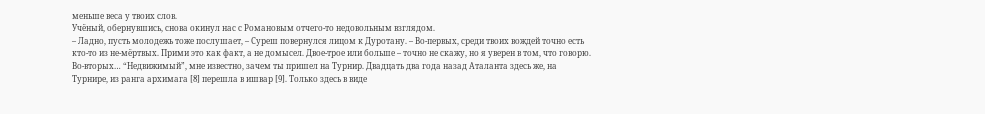меньше веса у твоих слов.
Учёный, обернувшись, снова окинул нас с Романовым отчего-то недовольным взглядом.
– Ладно, пусть молодежь тоже послушает, – Суреш повернулся лицом к Дуротану. – Во-первых, среди твоих вождей точно есть кто-то из не-мёртвых. Прими это как факт, а не домысел. Двое-трое или больше – точно не скажу, но я уверен в том, что говорю. Во-вторых… “Недвижимый”, мне известно, зачем ты пришел на Турнир. Двадцать два года назад Аталанта здесь же, на Турнире, из ранга архимага [8] перешла в ишвар [9]. Только здесь в виде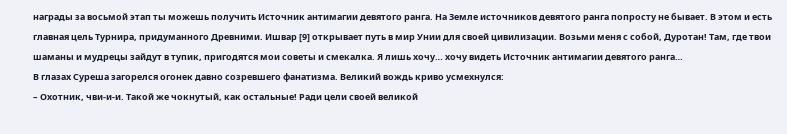награды за восьмой этап ты можешь получить Источник антимагии девятого ранга. На Земле источников девятого ранга попросту не бывает. В этом и есть главная цель Турнира, придуманного Древними. Ишвар [9] открывает путь в мир Унии для своей цивилизации. Возьми меня с собой, Дуротан! Там, где твои шаманы и мудрецы зайдут в тупик, пригодятся мои советы и смекалка. Я лишь хочу… хочу видеть Источник антимагии девятого ранга…
В глазах Суреша загорелся огонек давно созревшего фанатизма. Великий вождь криво усмехнулся:
– Охотник, чви-и-и. Такой же чокнутый, как остальные! Ради цели своей великой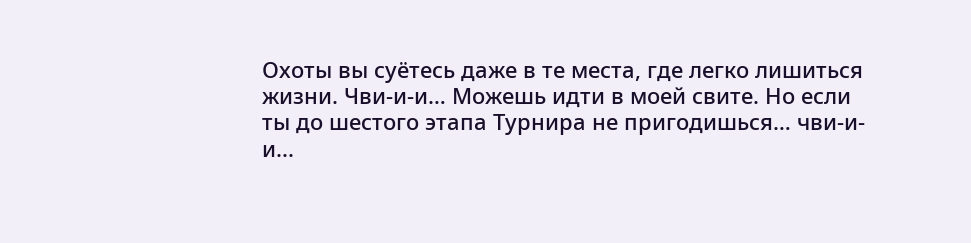Охоты вы суётесь даже в те места, где легко лишиться жизни. Чви-и-и… Можешь идти в моей свите. Но если ты до шестого этапа Турнира не пригодишься… чви-и-и...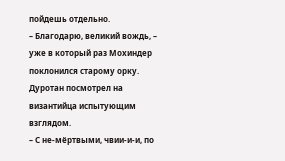пойдешь отдельно.
– Благодарю, великий вождь, – уже в который раз Мохиндер поклонился старому орку.
Дуротан посмотрел на византийца испытующим взглядом.
– С не-мёртвыми, чвии-и-и, по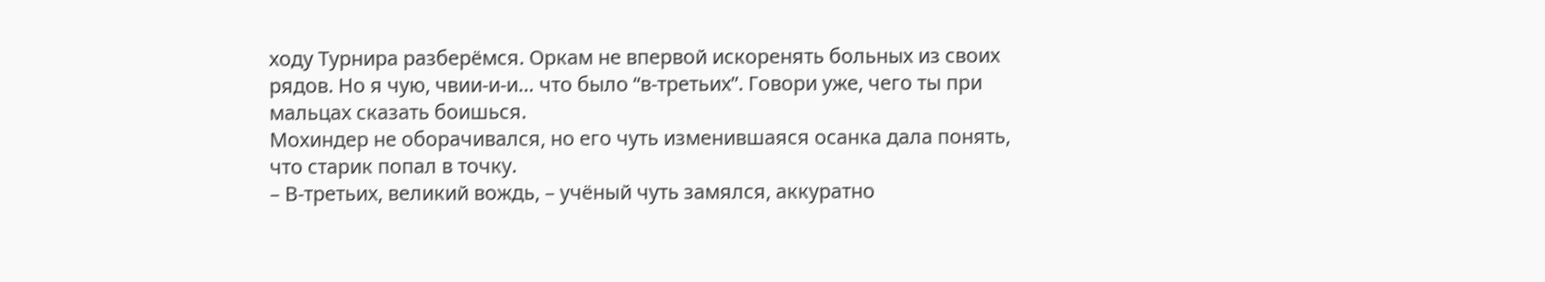ходу Турнира разберёмся. Оркам не впервой искоренять больных из своих рядов. Но я чую, чвии-и-и… что было “в-третьих”. Говори уже, чего ты при мальцах сказать боишься.
Мохиндер не оборачивался, но его чуть изменившаяся осанка дала понять, что старик попал в точку.
– В-третьих, великий вождь, – учёный чуть замялся, аккуратно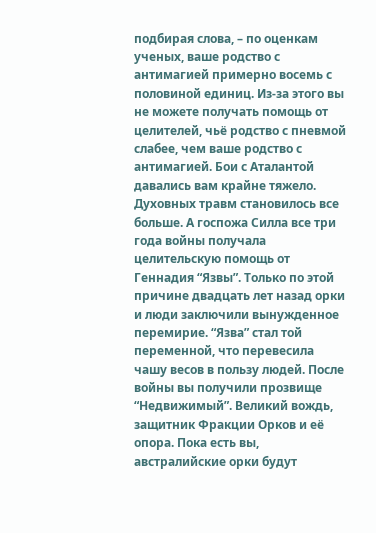подбирая слова, – по оценкам ученых, ваше родство с антимагией примерно восемь с половиной единиц. Из-за этого вы не можете получать помощь от целителей, чьё родство с пневмой слабее, чем ваше родство с антимагией. Бои с Аталантой давались вам крайне тяжело. Духовных травм становилось все больше. А госпожа Силла все три года войны получала целительскую помощь от Геннадия “Язвы”. Только по этой причине двадцать лет назад орки и люди заключили вынужденное перемирие. “Язва” стал той переменной, что перевесила чашу весов в пользу людей. После войны вы получили прозвище “Недвижимый”. Великий вождь, защитник Фракции Орков и её опора. Пока есть вы, австралийские орки будут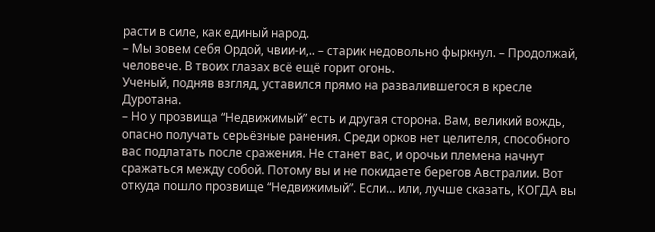расти в силе, как единый народ.
– Мы зовем себя Ордой, чвии-и,.. – старик недовольно фыркнул. – Продолжай, человече. В твоих глазах всё ещё горит огонь.
Ученый, подняв взгляд, уставился прямо на развалившегося в кресле Дуротана.
– Но у прозвища “Недвижимый” есть и другая сторона. Вам, великий вождь, опасно получать серьёзные ранения. Среди орков нет целителя, способного вас подлатать после сражения. Не станет вас, и орочьи племена начнут сражаться между собой. Потому вы и не покидаете берегов Австралии. Вот откуда пошло прозвище “Недвижимый”. Если… или, лучше сказать, КОГДА вы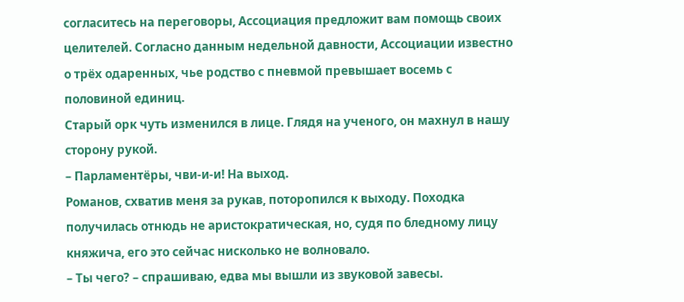согласитесь на переговоры, Ассоциация предложит вам помощь своих целителей. Согласно данным недельной давности, Ассоциации известно о трёх одаренных, чье родство с пневмой превышает восемь с половиной единиц.
Старый орк чуть изменился в лице. Глядя на ученого, он махнул в нашу сторону рукой.
– Парламентёры, чви-и-и! На выход.
Романов, схватив меня за рукав, поторопился к выходу. Походка получилась отнюдь не аристократическая, но, судя по бледному лицу княжича, его это сейчас нисколько не волновало.
– Ты чего? – спрашиваю, едва мы вышли из звуковой завесы.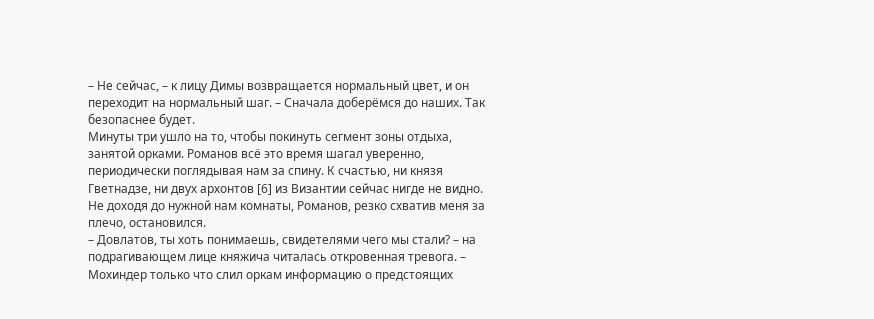– Не сейчас, – к лицу Димы возвращается нормальный цвет, и он переходит на нормальный шаг. – Сначала доберёмся до наших. Так безопаснее будет.
Минуты три ушло на то, чтобы покинуть сегмент зоны отдыха, занятой орками. Романов всё это время шагал уверенно, периодически поглядывая нам за спину. К счастью, ни князя Гветнадзе, ни двух архонтов [6] из Византии сейчас нигде не видно.
Не доходя до нужной нам комнаты, Романов, резко схватив меня за плечо, остановился.
– Довлатов, ты хоть понимаешь, свидетелями чего мы стали? – на подрагивающем лице княжича читалась откровенная тревога. – Мохиндер только что слил оркам информацию о предстоящих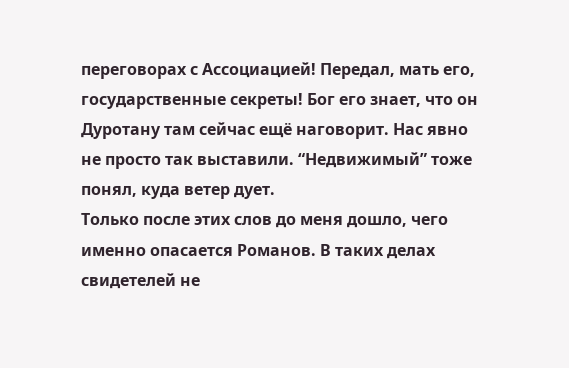переговорах с Ассоциацией! Передал, мать его, государственные секреты! Бог его знает, что он Дуротану там сейчас ещё наговорит. Нас явно не просто так выставили. “Недвижимый” тоже понял, куда ветер дует.
Только после этих слов до меня дошло, чего именно опасается Романов. В таких делах свидетелей не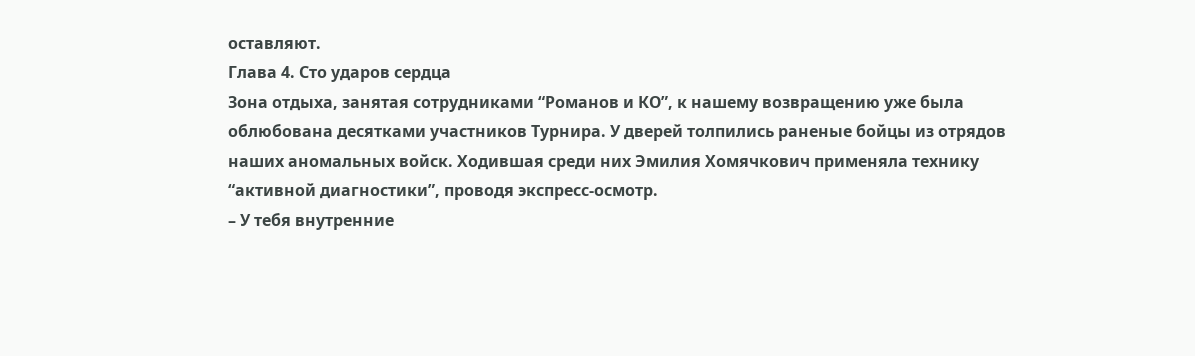оставляют.
Глава 4. Сто ударов сердца
Зона отдыха, занятая сотрудниками “Романов и КО”, к нашему возвращению уже была облюбована десятками участников Турнира. У дверей толпились раненые бойцы из отрядов наших аномальных войск. Ходившая среди них Эмилия Хомячкович применяла технику “активной диагностики”, проводя экспресс-осмотр.
– У тебя внутренние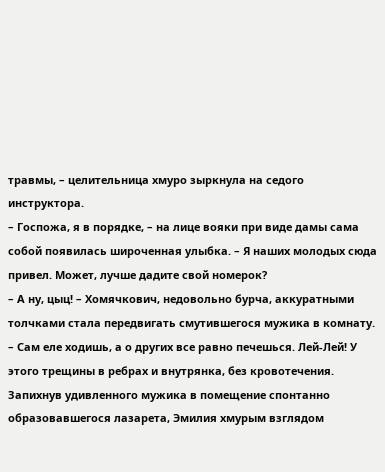травмы, – целительница хмуро зыркнула на седого инструктора.
– Госпожа, я в порядке, – на лице вояки при виде дамы сама собой появилась широченная улыбка. – Я наших молодых сюда привел. Может, лучше дадите свой номерок?
– А ну, цыц! – Хомячкович, недовольно бурча, аккуратными толчками стала передвигать смутившегося мужика в комнату. – Сам еле ходишь, а о других все равно печешься. Лей-Лей! У этого трещины в ребрах и внутрянка, без кровотечения.
Запихнув удивленного мужика в помещение спонтанно образовавшегося лазарета, Эмилия хмурым взглядом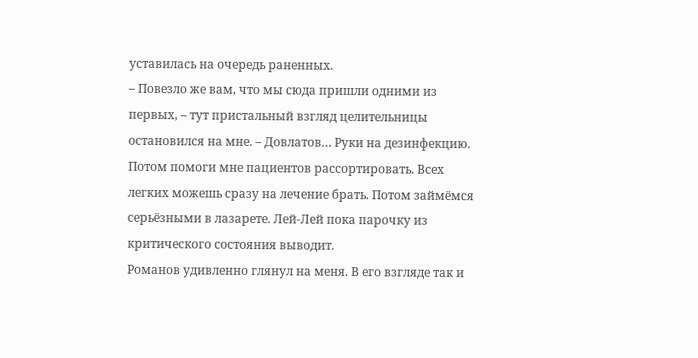уставилась на очередь раненных.
– Повезло же вам, что мы сюда пришли одними из первых, – тут пристальный взгляд целительницы остановился на мне. – Довлатов… Руки на дезинфекцию. Потом помоги мне пациентов рассортировать. Всех легких можешь сразу на лечение брать. Потом займёмся серьёзными в лазарете. Лей-Лей пока парочку из критического состояния выводит.
Романов удивленно глянул на меня. В его взгляде так и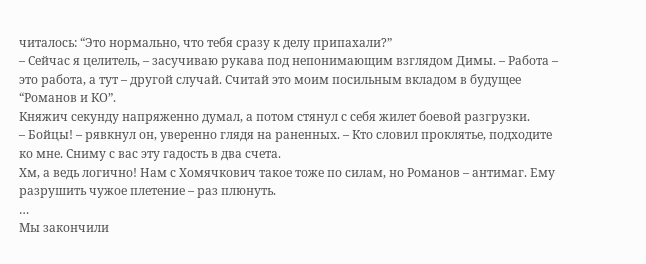читалось: “Это нормально, что тебя сразу к делу припахали?”
– Сейчас я целитель, – засучиваю рукава под непонимающим взглядом Димы. – Работа – это работа, а тут – другой случай. Считай это моим посильным вкладом в будущее “Романов и КО”.
Княжич секунду напряженно думал, а потом стянул с себя жилет боевой разгрузки.
– Бойцы! – рявкнул он, уверенно глядя на раненных. – Кто словил проклятье, подходите ко мне. Сниму с вас эту гадость в два счета.
Хм, а ведь логично! Нам с Хомячкович такое тоже по силам, но Романов – антимаг. Ему разрушить чужое плетение – раз плюнуть.
…
Мы закончили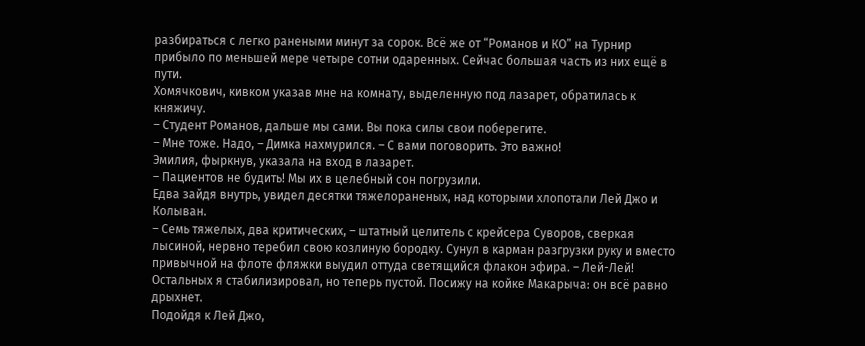разбираться с легко ранеными минут за сорок. Всё же от “Романов и КО” на Турнир прибыло по меньшей мере четыре сотни одаренных. Сейчас большая часть из них ещё в пути.
Хомячкович, кивком указав мне на комнату, выделенную под лазарет, обратилась к княжичу.
– Студент Романов, дальше мы сами. Вы пока силы свои поберегите.
– Мне тоже. Надо, – Димка нахмурился. – С вами поговорить. Это важно!
Эмилия, фыркнув, указала на вход в лазарет.
– Пациентов не будить! Мы их в целебный сон погрузили.
Едва зайдя внутрь, увидел десятки тяжелораненых, над которыми хлопотали Лей Джо и Колыван.
– Семь тяжелых, два критических, – штатный целитель с крейсера Суворов, сверкая лысиной, нервно теребил свою козлиную бородку. Сунул в карман разгрузки руку и вместо привычной на флоте фляжки выудил оттуда светящийся флакон эфира. – Лей-Лей! Остальных я стабилизировал, но теперь пустой. Посижу на койке Макарыча: он всё равно дрыхнет.
Подойдя к Лей Джо,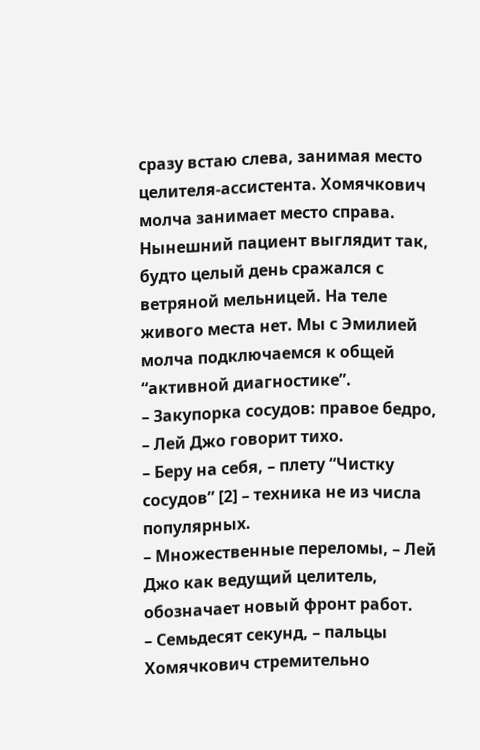сразу встаю слева, занимая место целителя-ассистента. Хомячкович молча занимает место справа. Нынешний пациент выглядит так, будто целый день сражался с ветряной мельницей. На теле живого места нет. Мы с Эмилией молча подключаемся к общей “активной диагностике”.
– Закупорка сосудов: правое бедро, – Лей Джо говорит тихо.
– Беру на себя, – плету “Чистку сосудов” [2] – техника не из числа популярных.
– Множественные переломы, – Лей Джо как ведущий целитель, обозначает новый фронт работ.
– Семьдесят секунд, – пальцы Хомячкович стремительно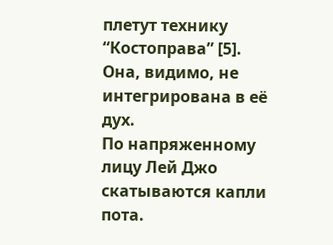плетут технику “Костоправа” [5]. Она, видимо, не интегрирована в её дух.
По напряженному лицу Лей Джо скатываются капли пота.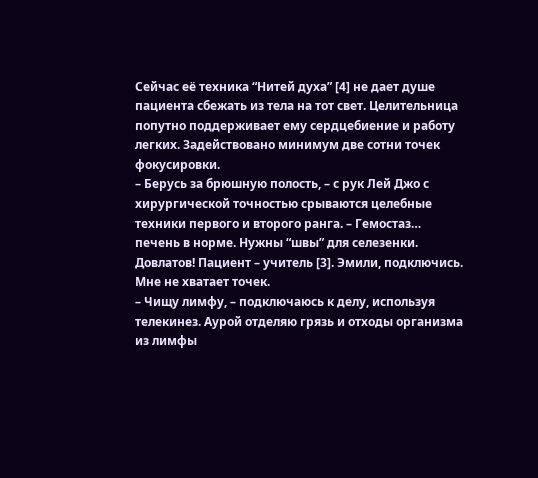Сейчас её техника “Нитей духа” [4] не дает душе пациента сбежать из тела на тот свет. Целительница попутно поддерживает ему сердцебиение и работу легких. Задействовано минимум две сотни точек фокусировки.
– Берусь за брюшную полость, – с рук Лей Джо с хирургической точностью срываются целебные техники первого и второго ранга. – Гемостаз… печень в норме. Нужны “швы” для селезенки. Довлатов! Пациент – учитель [3]. Эмили, подключись. Мне не хватает точек.
– Чищу лимфу, – подключаюсь к делу, используя телекинез. Аурой отделяю грязь и отходы организма из лимфы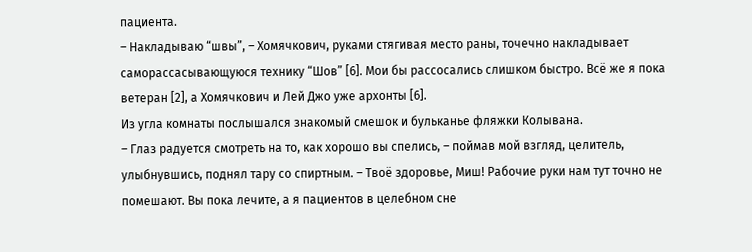пациента.
– Накладываю “швы”, – Хомячкович, руками стягивая место раны, точечно накладывает саморассасывающуюся технику “Шов” [6]. Мои бы рассосались слишком быстро. Всё же я пока ветеран [2], а Хомячкович и Лей Джо уже архонты [6].
Из угла комнаты послышался знакомый смешок и бульканье фляжки Колывана.
– Глаз радуется смотреть на то, как хорошо вы спелись, – поймав мой взгляд, целитель, улыбнувшись, поднял тару со спиртным. – Твоё здоровье, Миш! Рабочие руки нам тут точно не помешают. Вы пока лечите, а я пациентов в целебном сне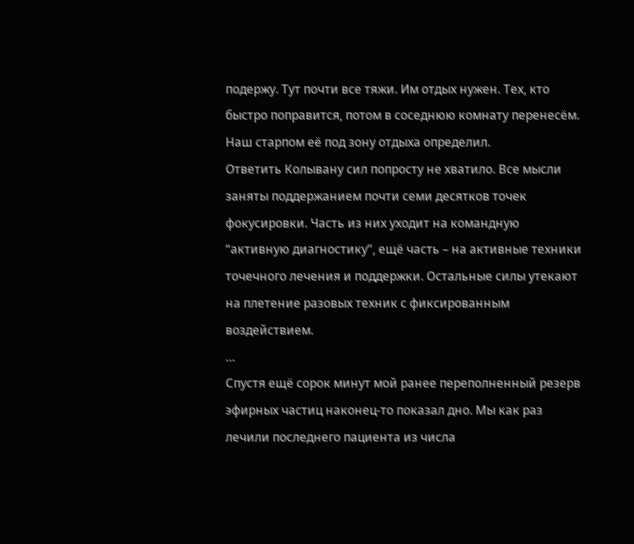подержу. Тут почти все тяжи. Им отдых нужен. Тех, кто быстро поправится, потом в соседнюю комнату перенесём. Наш старпом её под зону отдыха определил.
Ответить Колывану сил попросту не хватило. Все мысли заняты поддержанием почти семи десятков точек фокусировки. Часть из них уходит на командную “активную диагностику”, ещё часть – на активные техники точечного лечения и поддержки. Остальные силы утекают на плетение разовых техник с фиксированным воздействием.
…
Спустя ещё сорок минут мой ранее переполненный резерв эфирных частиц наконец-то показал дно. Мы как раз лечили последнего пациента из числа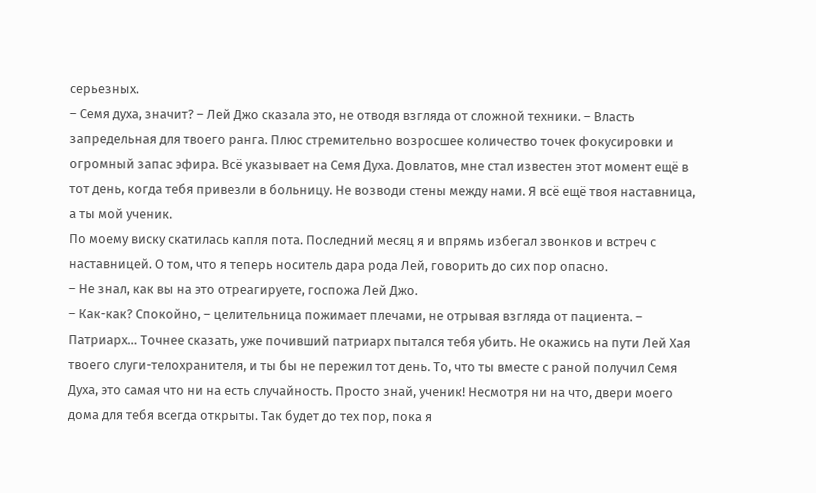серьезных.
– Семя духа, значит? – Лей Джо сказала это, не отводя взгляда от сложной техники. – Власть запредельная для твоего ранга. Плюс стремительно возросшее количество точек фокусировки и огромный запас эфира. Всё указывает на Семя Духа. Довлатов, мне стал известен этот момент ещё в тот день, когда тебя привезли в больницу. Не возводи стены между нами. Я всё ещё твоя наставница, а ты мой ученик.
По моему виску скатилась капля пота. Последний месяц я и впрямь избегал звонков и встреч с наставницей. О том, что я теперь носитель дара рода Лей, говорить до сих пор опасно.
– Не знал, как вы на это отреагируете, госпожа Лей Джо.
– Как-как? Спокойно, – целительница пожимает плечами, не отрывая взгляда от пациента. – Патриарх… Точнее сказать, уже почивший патриарх пытался тебя убить. Не окажись на пути Лей Хая твоего слуги-телохранителя, и ты бы не пережил тот день. То, что ты вместе с раной получил Семя Духа, это самая что ни на есть случайность. Просто знай, ученик! Несмотря ни на что, двери моего дома для тебя всегда открыты. Так будет до тех пор, пока я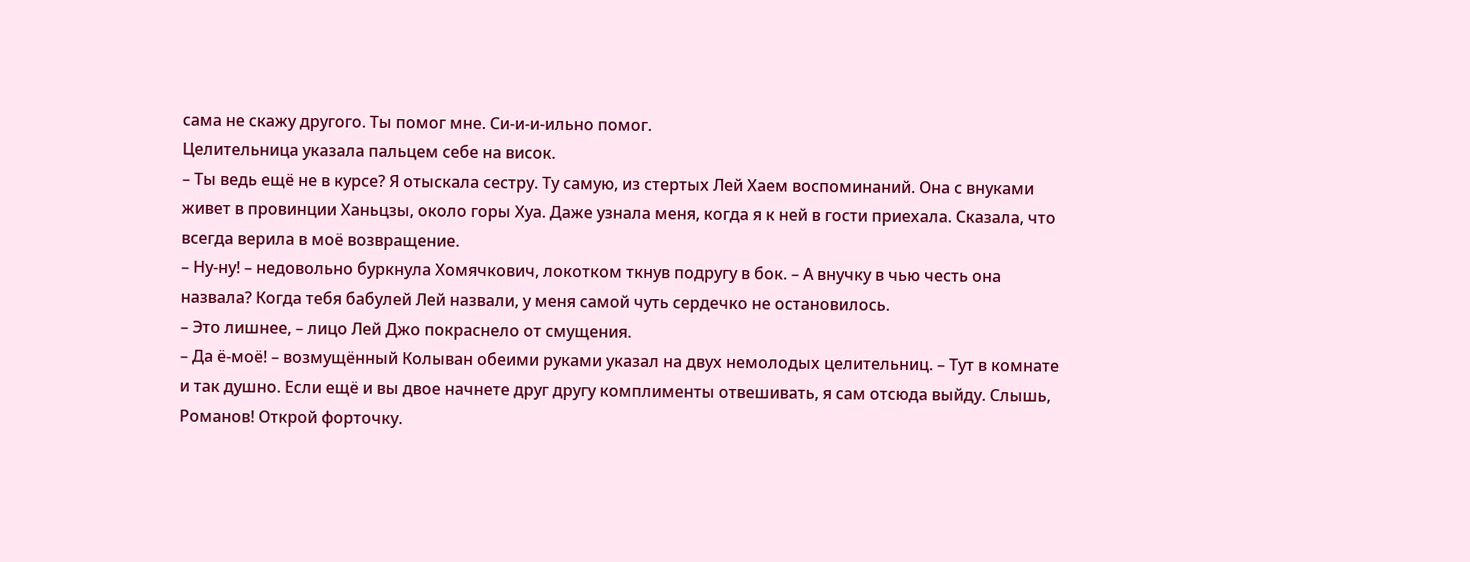сама не скажу другого. Ты помог мне. Си-и-и-ильно помог.
Целительница указала пальцем себе на висок.
– Ты ведь ещё не в курсе? Я отыскала сестру. Ту самую, из стертых Лей Хаем воспоминаний. Она с внуками живет в провинции Ханьцзы, около горы Хуа. Даже узнала меня, когда я к ней в гости приехала. Сказала, что всегда верила в моё возвращение.
– Ну-ну! – недовольно буркнула Хомячкович, локотком ткнув подругу в бок. – А внучку в чью честь она назвала? Когда тебя бабулей Лей назвали, у меня самой чуть сердечко не остановилось.
– Это лишнее, – лицо Лей Джо покраснело от смущения.
– Да ё-моё! – возмущённый Колыван обеими руками указал на двух немолодых целительниц. – Тут в комнате и так душно. Если ещё и вы двое начнете друг другу комплименты отвешивать, я сам отсюда выйду. Слышь, Романов! Открой форточку.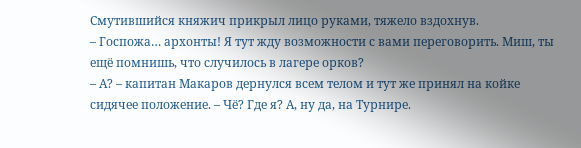Смутившийся княжич прикрыл лицо руками, тяжело вздохнув.
– Госпожа… архонты! Я тут жду возможности с вами переговорить. Миш, ты ещё помнишь, что случилось в лагере орков?
– А? – капитан Макаров дернулся всем телом и тут же принял на койке сидячее положение. – Чё? Где я? А, ну да, на Турнире.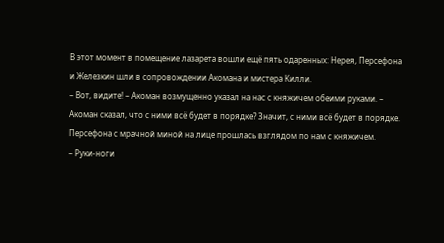В этот момент в помещение лазарета вошли ещё пять одаренных: Нерея, Персефона и Железкин шли в сопровождении Акомана и мистера Килли.
– Вот, видите! – Акоман возмущенно указал на нас с княжичем обеими руками. – Акоман сказал, что с ними всё будет в порядке? Значит, с ними всё будет в порядке.
Персефона с мрачной миной на лице прошлась взглядом по нам с княжичем.
– Руки-ноги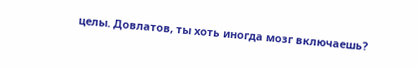целы. Довлатов, ты хоть иногда мозг включаешь?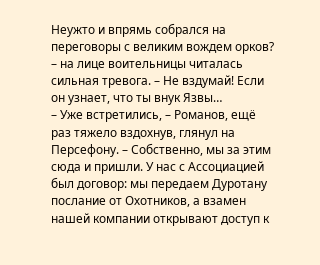Неужто и впрямь собрался на переговоры с великим вождем орков? – на лице воительницы читалась сильная тревога. – Не вздумай! Если он узнает, что ты внук Язвы…
– Уже встретились, – Романов, ещё раз тяжело вздохнув, глянул на Персефону. – Собственно, мы за этим сюда и пришли. У нас с Ассоциацией был договор: мы передаем Дуротану послание от Охотников, а взамен нашей компании открывают доступ к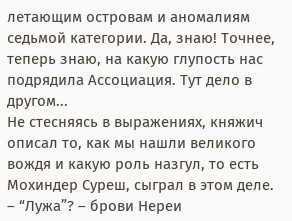летающим островам и аномалиям седьмой категории. Да, знаю! Точнее, теперь знаю, на какую глупость нас подрядила Ассоциация. Тут дело в другом...
Не стесняясь в выражениях, княжич описал то, как мы нашли великого вождя и какую роль назгул, то есть Мохиндер Суреш, сыграл в этом деле.
– “Лужа”? – брови Нереи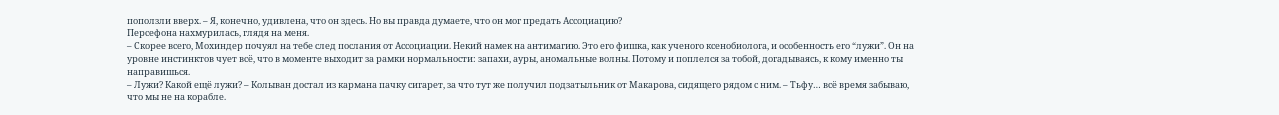поползли вверх. – Я, конечно, удивлена, что он здесь. Но вы правда думаете, что он мог предать Ассоциацию?
Персефона нахмурилась, глядя на меня.
– Скорее всего, Мохиндер почуял на тебе след послания от Ассоциации. Некий намек на антимагию. Это его фишка, как ученого ксенобиолога, и особенность его “лужи”. Он на уровне инстинктов чует всё, что в моменте выходит за рамки нормальности: запахи, ауры, аномальные волны. Потому и поплелся за тобой, догадываясь, к кому именно ты направишься.
– Лужи? Какой ещё лужи? – Колыван достал из кармана пачку сигарет, за что тут же получил подзатыльник от Макарова, сидящего рядом с ним. – Тьфу… всё время забываю, что мы не на корабле.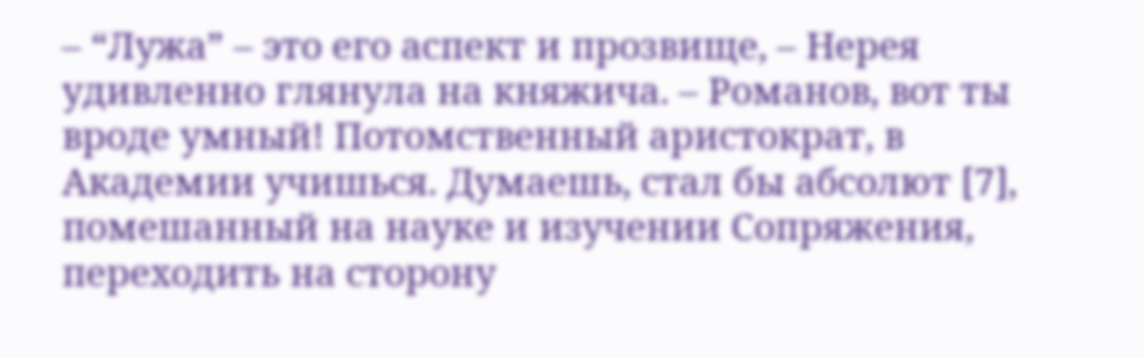– “Лужа” – это его аспект и прозвище, – Нерея удивленно глянула на княжича. – Романов, вот ты вроде умный! Потомственный аристократ, в Академии учишься. Думаешь, стал бы абсолют [7], помешанный на науке и изучении Сопряжения, переходить на сторону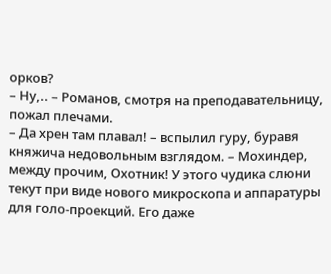орков?
– Ну,.. – Романов, смотря на преподавательницу, пожал плечами.
– Да хрен там плавал! – вспылил гуру, буравя княжича недовольным взглядом. – Мохиндер, между прочим, Охотник! У этого чудика слюни текут при виде нового микроскопа и аппаратуры для голо-проекций. Его даже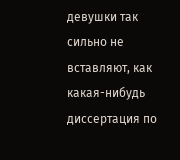девушки так сильно не вставляют, как какая-нибудь диссертация по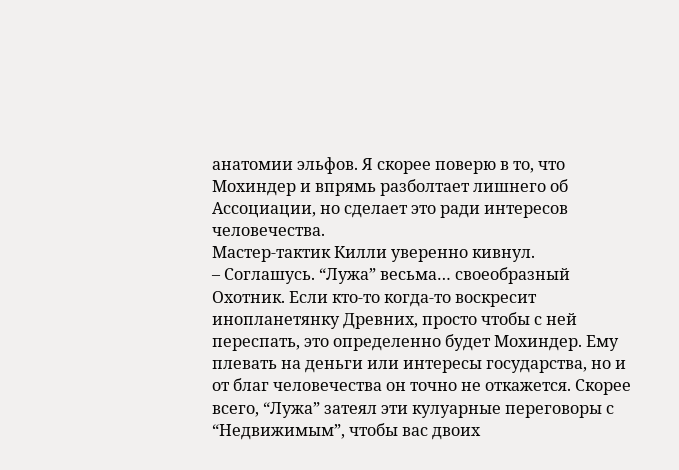анатомии эльфов. Я скорее поверю в то, что Мохиндер и впрямь разболтает лишнего об Ассоциации, но сделает это ради интересов человечества.
Мастер-тактик Килли уверенно кивнул.
– Соглашусь. “Лужа” весьма… своеобразный Охотник. Если кто-то когда-то воскресит инопланетянку Древних, просто чтобы с ней переспать, это определенно будет Мохиндер. Ему плевать на деньги или интересы государства, но и от благ человечества он точно не откажется. Скорее всего, “Лужа” затеял эти кулуарные переговоры с “Недвижимым”, чтобы вас двоих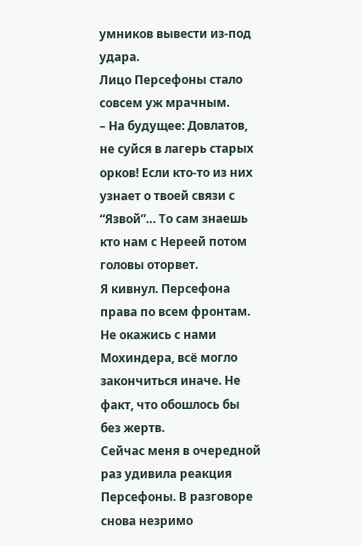умников вывести из-под удара.
Лицо Персефоны стало совсем уж мрачным.
– На будущее: Довлатов, не суйся в лагерь старых орков! Если кто-то из них узнает о твоей связи с “Язвой”… То сам знаешь кто нам с Нереей потом головы оторвет.
Я кивнул. Персефона права по всем фронтам. Не окажись с нами Мохиндера, всё могло закончиться иначе. Не факт, что обошлось бы без жертв.
Сейчас меня в очередной раз удивила реакция Персефоны. В разговоре снова незримо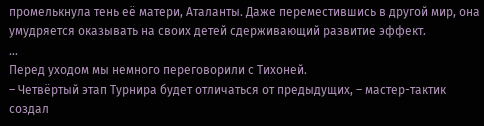промелькнула тень её матери, Аталанты. Даже переместившись в другой мир, она умудряется оказывать на своих детей сдерживающий развитие эффект.
…
Перед уходом мы немного переговорили с Тихоней.
– Четвёртый этап Турнира будет отличаться от предыдущих, – мастер-тактик создал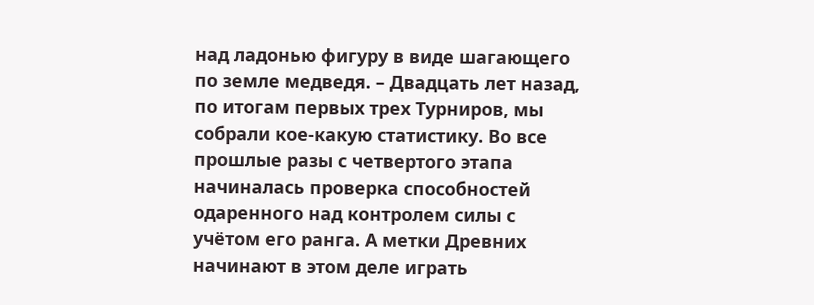над ладонью фигуру в виде шагающего по земле медведя. – Двадцать лет назад, по итогам первых трех Турниров, мы собрали кое-какую статистику. Во все прошлые разы с четвертого этапа начиналась проверка способностей одаренного над контролем силы с учётом его ранга. А метки Древних начинают в этом деле играть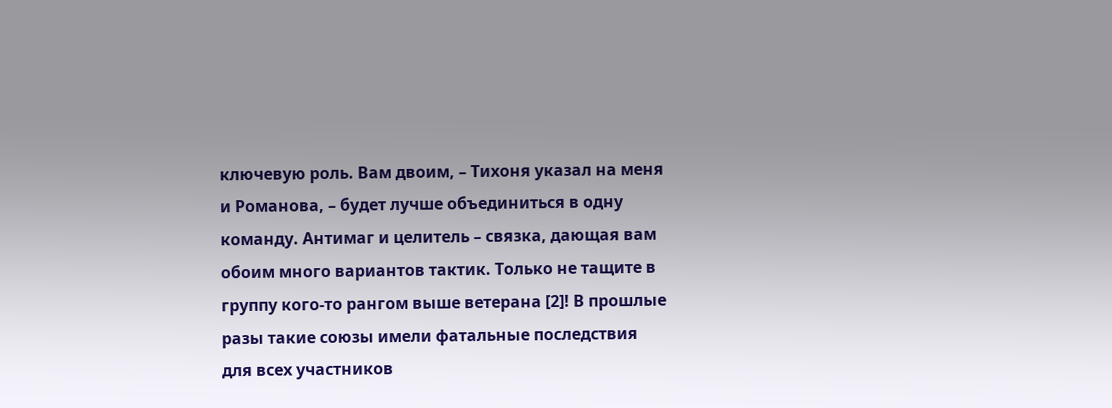ключевую роль. Вам двоим, – Тихоня указал на меня и Романова, – будет лучше объединиться в одну команду. Антимаг и целитель – связка, дающая вам обоим много вариантов тактик. Только не тащите в группу кого-то рангом выше ветерана [2]! В прошлые разы такие союзы имели фатальные последствия для всех участников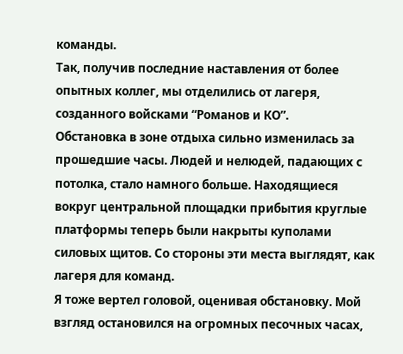команды.
Так, получив последние наставления от более опытных коллег, мы отделились от лагеря, созданного войсками “Романов и КО”.
Обстановка в зоне отдыха сильно изменилась за прошедшие часы. Людей и нелюдей, падающих с потолка, стало намного больше. Находящиеся вокруг центральной площадки прибытия круглые платформы теперь были накрыты куполами силовых щитов. Со стороны эти места выглядят, как лагеря для команд.
Я тоже вертел головой, оценивая обстановку. Мой взгляд остановился на огромных песочных часах,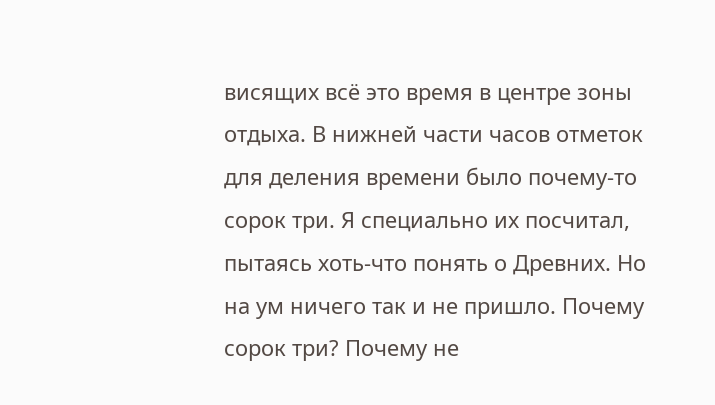висящих всё это время в центре зоны отдыха. В нижней части часов отметок для деления времени было почему-то сорок три. Я специально их посчитал, пытаясь хоть-что понять о Древних. Но на ум ничего так и не пришло. Почему сорок три? Почему не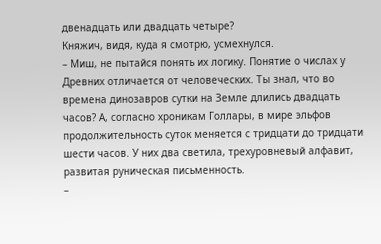двенадцать или двадцать четыре?
Княжич, видя, куда я смотрю, усмехнулся.
– Миш, не пытайся понять их логику. Понятие о числах у Древних отличается от человеческих. Ты знал, что во времена динозавров сутки на Земле длились двадцать часов? А, согласно хроникам Голлары, в мире эльфов продолжительность суток меняется с тридцати до тридцати шести часов. У них два светила, трехуровневый алфавит, развитая руническая письменность.
–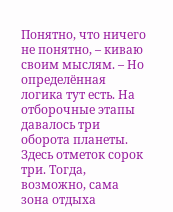Понятно, что ничего не понятно, – киваю своим мыслям. – Но определённая логика тут есть. На отборочные этапы давалось три оборота планеты. Здесь отметок сорок три. Тогда, возможно, сама зона отдыха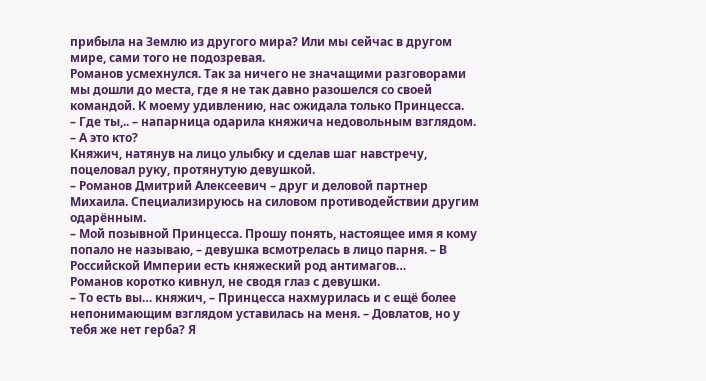прибыла на Землю из другого мира? Или мы сейчас в другом мире, сами того не подозревая.
Романов усмехнулся. Так за ничего не значащими разговорами мы дошли до места, где я не так давно разошелся со своей командой. К моему удивлению, нас ожидала только Принцесса.
– Где ты,.. – напарница одарила княжича недовольным взглядом. – А это кто?
Княжич, натянув на лицо улыбку и сделав шаг навстречу, поцеловал руку, протянутую девушкой.
– Романов Дмитрий Алексеевич – друг и деловой партнер Михаила. Специализируюсь на силовом противодействии другим одарённым.
– Мой позывной Принцесса. Прошу понять, настоящее имя я кому попало не называю, – девушка всмотрелась в лицо парня. – В Российской Империи есть княжеский род антимагов…
Романов коротко кивнул, не сводя глаз с девушки.
– То есть вы… княжич, – Принцесса нахмурилась и с ещё более непонимающим взглядом уставилась на меня. – Довлатов, но у тебя же нет герба? Я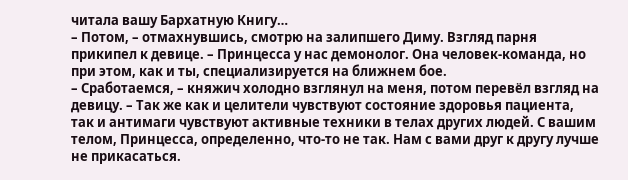читала вашу Бархатную Книгу…
– Потом, – отмахнувшись, смотрю на залипшего Диму. Взгляд парня прикипел к девице. – Принцесса у нас демонолог. Она человек-команда, но при этом, как и ты, специализируется на ближнем бое.
– Сработаемся, – княжич холодно взглянул на меня, потом перевёл взгляд на девицу. – Так же как и целители чувствуют состояние здоровья пациента, так и антимаги чувствуют активные техники в телах других людей. С вашим телом, Принцесса, определенно, что-то не так. Нам с вами друг к другу лучше не прикасаться.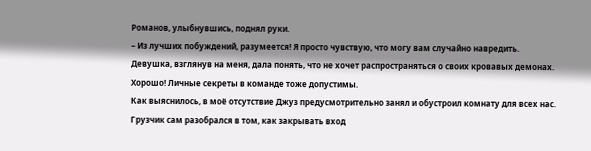Романов, улыбнувшись, поднял руки.
– Из лучших побуждений, разумеется! Я просто чувствую, что могу вам случайно навредить.
Девушка, взглянув на меня, дала понять, что не хочет распространяться о своих кровавых демонах. Хорошо! Личные секреты в команде тоже допустимы.
Как выяснилось, в моё отсутствие Джуз предусмотрительно занял и обустроил комнату для всех нас. Грузчик сам разобрался в том, как закрывать вход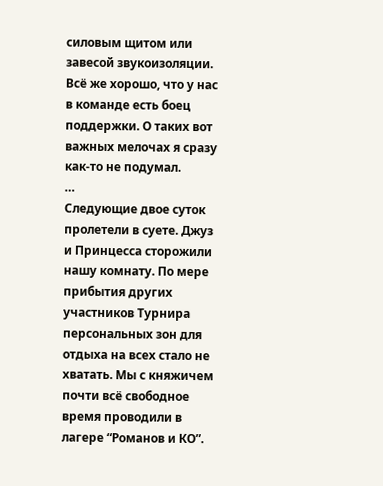силовым щитом или завесой звукоизоляции. Всё же хорошо, что у нас в команде есть боец поддержки. О таких вот важных мелочах я сразу как-то не подумал.
…
Следующие двое суток пролетели в суете. Джуз и Принцесса сторожили нашу комнату. По мере прибытия других участников Турнира персональных зон для отдыха на всех стало не хватать. Мы с княжичем почти всё свободное время проводили в лагере “Романов и КО”.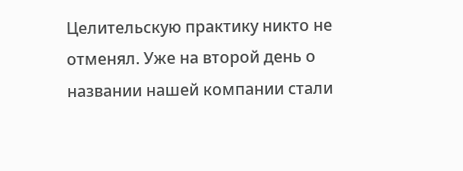Целительскую практику никто не отменял. Уже на второй день о названии нашей компании стали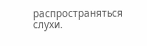распространяться слухи.